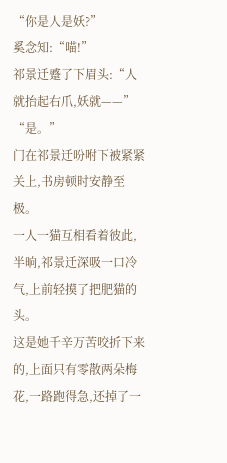“你是人是妖?”
奚念知:“喵!”
祁景迁蹙了下眉头:“人就抬起右爪,妖就——”
“是。”
门在祁景迁吩咐下被紧紧关上,书房顿时安静至极。
一人一猫互相看着彼此,半晌,祁景迁深吸一口冷气,上前轻摸了把肥猫的头。
这是她千辛万苦咬折下来的,上面只有零散两朵梅花,一路跑得急,还掉了一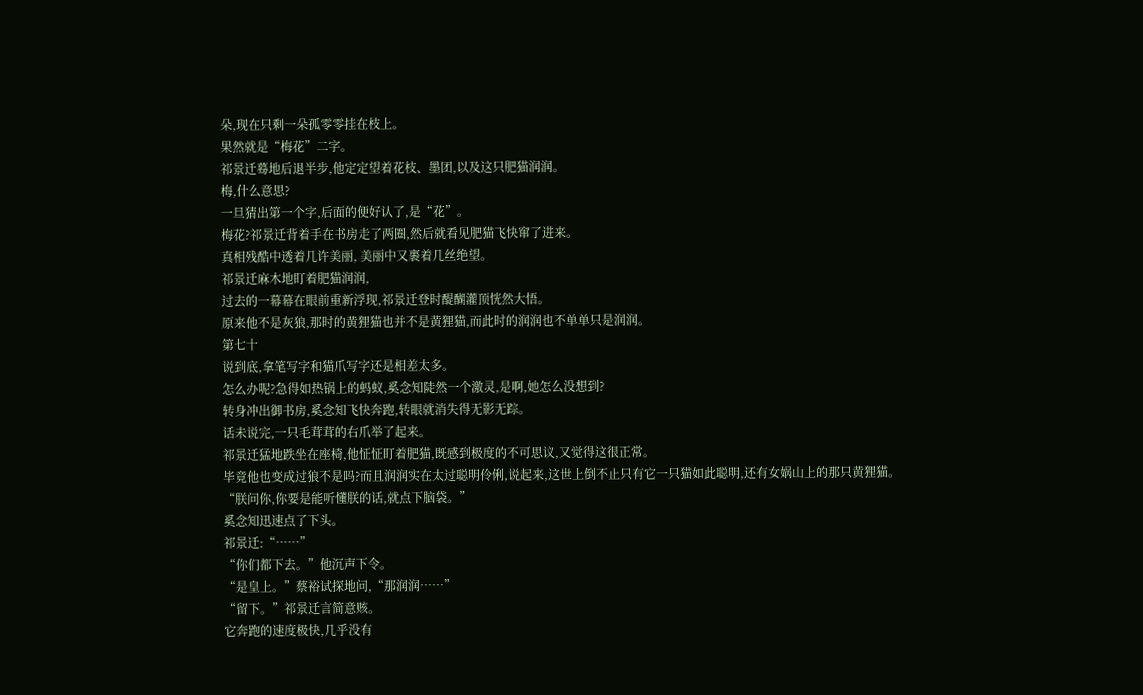朵,现在只剩一朵孤零零挂在枝上。
果然就是“梅花”二字。
祁景迁蓦地后退半步,他定定望着花枝、墨团,以及这只肥猫润润。
梅,什么意思?
一旦猜出第一个字,后面的便好认了,是“花”。
梅花?祁景迁背着手在书房走了两圈,然后就看见肥猫飞快窜了进来。
真相残酷中透着几许美丽, 美丽中又裹着几丝绝望。
祁景迁麻木地盯着肥猫润润,
过去的一幕幕在眼前重新浮现,祁景迁登时醍醐灌顶恍然大悟。
原来他不是灰狼,那时的黄狸猫也并不是黄狸猫,而此时的润润也不单单只是润润。
第七十
说到底,拿笔写字和猫爪写字还是相差太多。
怎么办呢?急得如热锅上的蚂蚁,奚念知陡然一个激灵,是啊,她怎么没想到?
转身冲出御书房,奚念知飞快奔跑,转眼就消失得无影无踪。
话未说完,一只毛茸茸的右爪举了起来。
祁景迁猛地跌坐在座椅,他怔怔盯着肥猫,既感到极度的不可思议,又觉得这很正常。
毕竟他也变成过狼不是吗?而且润润实在太过聪明伶俐,说起来,这世上倒不止只有它一只猫如此聪明,还有女娲山上的那只黄狸猫。
“朕问你,你要是能听懂朕的话,就点下脑袋。”
奚念知迅速点了下头。
祁景迁:“……”
“你们都下去。”他沉声下令。
“是皇上。”蔡裕试探地问,“那润润……”
“留下。”祁景迁言简意赅。
它奔跑的速度极快,几乎没有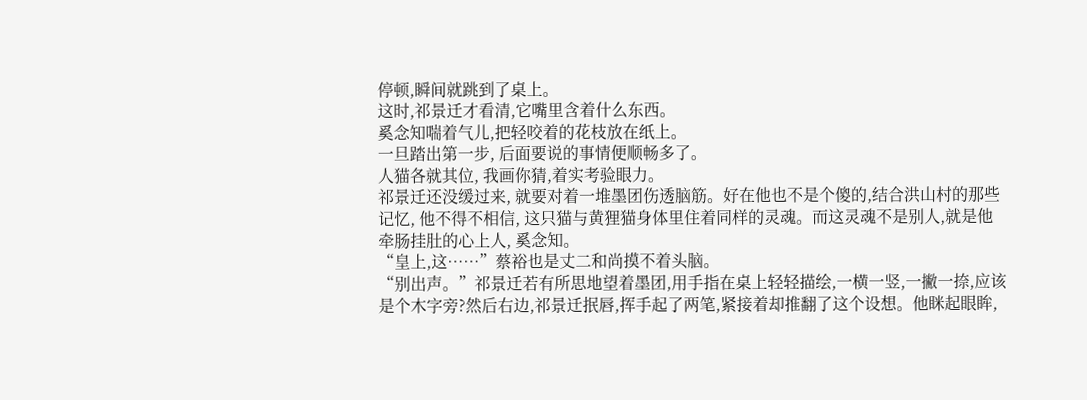停顿,瞬间就跳到了桌上。
这时,祁景迁才看清,它嘴里含着什么东西。
奚念知喘着气儿,把轻咬着的花枝放在纸上。
一旦踏出第一步, 后面要说的事情便顺畅多了。
人猫各就其位, 我画你猜,着实考验眼力。
祁景迁还没缓过来, 就要对着一堆墨团伤透脑筋。好在他也不是个傻的,结合洪山村的那些记忆, 他不得不相信, 这只猫与黄狸猫身体里住着同样的灵魂。而这灵魂不是别人,就是他牵肠挂肚的心上人, 奚念知。
“皇上,这……”蔡裕也是丈二和尚摸不着头脑。
“别出声。”祁景迁若有所思地望着墨团,用手指在桌上轻轻描绘,一横一竖,一撇一捺,应该是个木字旁?然后右边,祁景迁抿唇,挥手起了两笔,紧接着却推翻了这个设想。他眯起眼眸,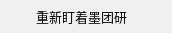重新盯着墨团研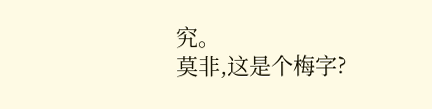究。
莫非,这是个梅字?